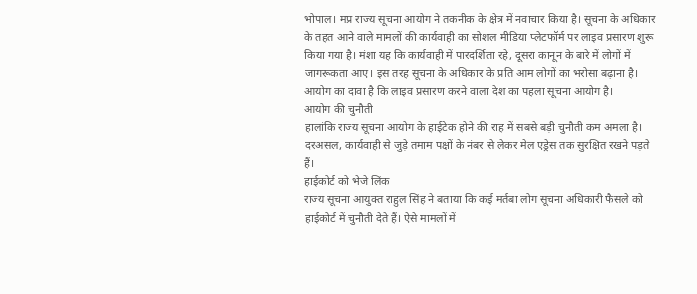भोपाल। मप्र राज्य सूचना आयोग ने तकनीक के क्षेत्र में नवाचार किया है। सूचना के अधिकार के तहत आने वाले मामलों की कार्यवाही का सोशल मीडिया प्लेटफॉर्म पर लाइव प्रसारण शुरू किया गया है। मंशा यह कि कार्यवाही में पारदर्शिता रहे, दूसरा कानून के बारे में लोगों में जागरूकता आए। इस तरह सूचना के अधिकार के प्रति आम लोगों का भरोसा बढ़ाना है। आयोग का दावा है कि लाइव प्रसारण करने वाला देश का पहला सूचना आयोग है।
आयोग की चुनौती
हालांकि राज्य सूचना आयोग के हाईटेक होने की राह में सबसे बड़ी चुनौती कम अमला है। दरअसल, कार्यवाही से जुड़े तमाम पक्षों के नंबर से लेकर मेल एड्रेस तक सुरक्षित रखने पड़ते हैं।
हाईकोर्ट को भेजे लिंक
राज्य सूचना आयुक्त राहुल सिंह ने बताया कि कई मर्तबा लोग सूचना अधिकारी फैसले को हाईकोर्ट में चुनौती देते हैं। ऐसे मामलों में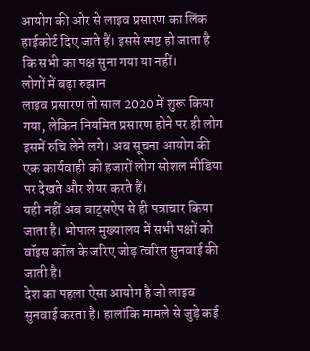आयोग की ओर से लाइव प्रसारण का लिंक हाईकोर्ट दिए जाते हैं। इससे स्पष्ट हो जाता है कि सभी का पक्ष सुना गया या नहीं।
लोगों में बढ़ा रुझान
लाइव प्रसारण तो साल 2020 में शुरू किया गया, लेकिन नियमित प्रसारण होने पर ही लोग इसमें रुचि लेने लगे। अब सूचना आयोग की एक कार्यवाही को हजारों लोग सोशल मीडिया पर देखते और शेयर करते हैं।
यही नहीं अब वाट्सऐप से ही पत्राचार किया जाता है। भोपाल मुख्यालय में सभी पक्षों को वॉइस कॉल के जरिए जोड़ त्वरित सुनवाई की जाती है।
देश का पहला ऐसा आयोग है जो लाइव सुनवाई करता है। हालांकि मामले से जुड़े कई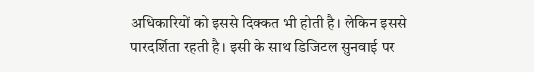अधिकारियों को इससे दिक्कत भी होती है। लेकिन इससे पारदर्शिता रहती है। इसी के साथ डिजिटल सुनवाई पर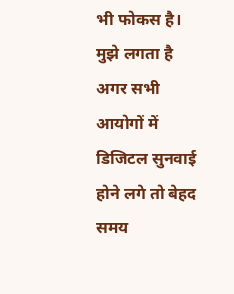भी फोकस है। मुझे लगता है अगर सभी आयोगों में डिजिटल सुनवाई होने लगे तो बेहद समय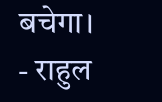बचेगा।
- राहुल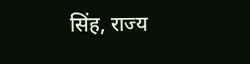सिंह, राज्य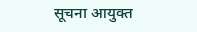सूचना आयुक्त